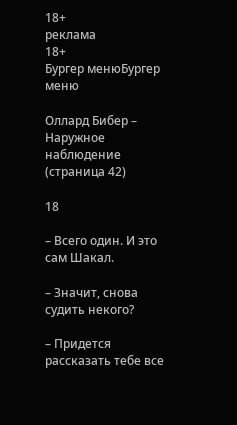18+
реклама
18+
Бургер менюБургер меню

Оллард Бибер – Наружное наблюдение (страница 42)

18

– Всего один. И это сам Шакал.

– Значит, снова судить некого?

– Придется рассказать тебе все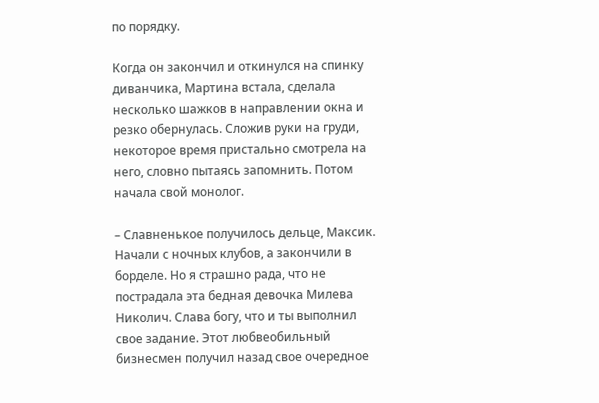по порядку.

Когда он закончил и откинулся на спинку диванчика, Мартина встала, сделала несколько шажков в направлении окна и резко обернулась. Сложив руки на груди, некоторое время пристально смотрела на него, словно пытаясь запомнить. Потом начала свой монолог.

– Славненькое получилось дельце, Максик. Начали с ночных клубов, а закончили в борделе. Но я страшно рада, что не пострадала эта бедная девочка Милева Николич. Слава богу, что и ты выполнил свое задание. Этот любвеобильный бизнесмен получил назад свое очередное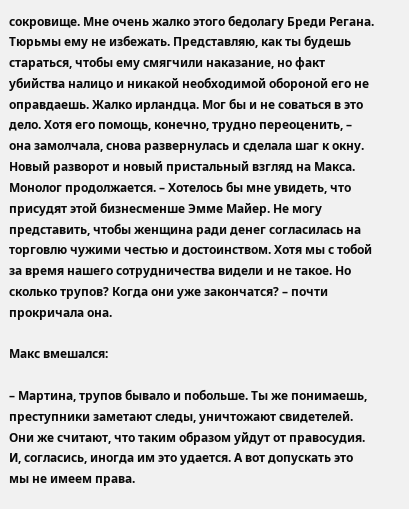сокровище. Мне очень жалко этого бедолагу Бреди Регана. Тюрьмы ему не избежать. Представляю, как ты будешь стараться, чтобы ему смягчили наказание, но факт убийства налицо и никакой необходимой обороной его не оправдаешь. Жалко ирландца. Мог бы и не соваться в это дело. Хотя его помощь, конечно, трудно переоценить, – она замолчала, снова развернулась и сделала шаг к окну. Новый разворот и новый пристальный взгляд на Макса. Монолог продолжается. – Хотелось бы мне увидеть, что присудят этой бизнесменше Эмме Майер. Не могу представить, чтобы женщина ради денег согласилась на торговлю чужими честью и достоинством. Хотя мы с тобой за время нашего сотрудничества видели и не такое. Но сколько трупов? Когда они уже закончатся? – почти прокричала она.

Макс вмешался:

– Мартина, трупов бывало и побольше. Ты же понимаешь, преступники заметают следы, уничтожают свидетелей. Они же считают, что таким образом уйдут от правосудия. И, согласись, иногда им это удается. А вот допускать это мы не имеем права.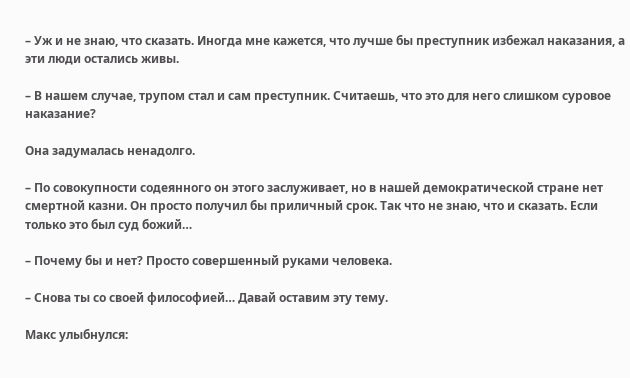– Уж и не знаю, что сказать. Иногда мне кажется, что лучше бы преступник избежал наказания, а эти люди остались живы.

– В нашем случае, трупом стал и сам преступник. Считаешь, что это для него слишком суровое наказание?

Она задумалась ненадолго.

– По совокупности содеянного он этого заслуживает, но в нашей демократической стране нет смертной казни. Он просто получил бы приличный срок. Так что не знаю, что и сказать. Если только это был суд божий…

– Почему бы и нет? Просто совершенный руками человека.

– Снова ты со своей философией… Давай оставим эту тему.

Макс улыбнулся: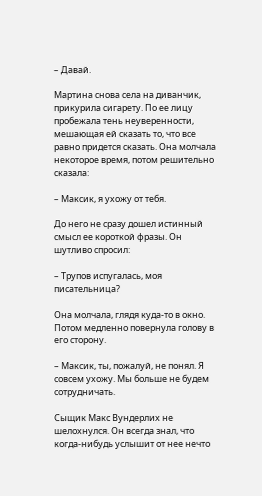– Давай.

Мартина снова села на диванчик, прикурила сигарету. По ее лицу пробежала тень неуверенности, мешающая ей сказать то, что все равно придется сказать. Она молчала некоторое время, потом решительно сказала:

– Максик, я ухожу от тебя.

До него не сразу дошел истинный смысл ее короткой фразы. Он шутливо спросил:

– Трупов испугалась, моя писательница?

Она молчала, глядя куда-то в окно. Потом медленно повернула голову в его сторону.

– Максик, ты, пожалуй, не понял. Я совсем ухожу. Мы больше не будем сотрудничать.

Сыщик Макс Вундерлих не шелохнулся. Он всегда знал, что когда-нибудь услышит от нее нечто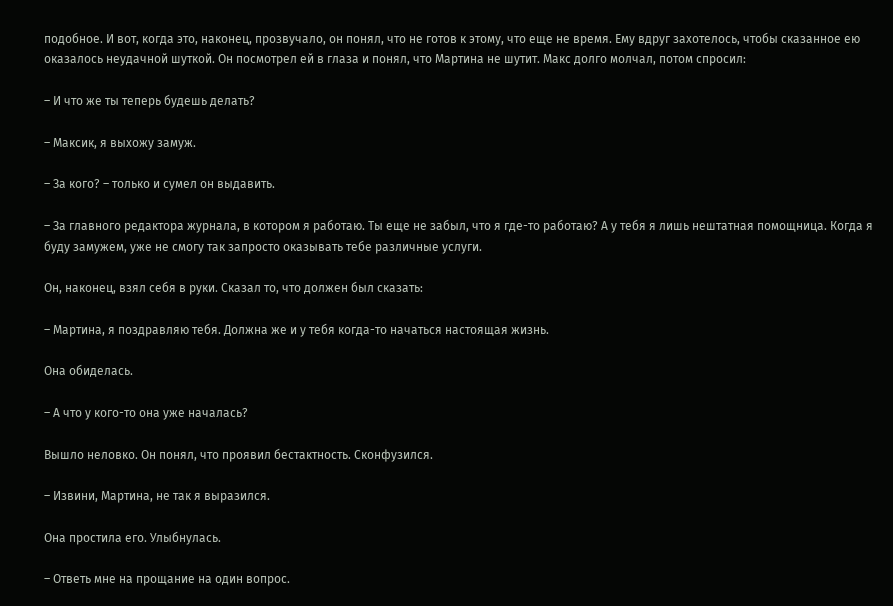подобное. И вот, когда это, наконец, прозвучало, он понял, что не готов к этому, что еще не время. Ему вдруг захотелось, чтобы сказанное ею оказалось неудачной шуткой. Он посмотрел ей в глаза и понял, что Мартина не шутит. Макс долго молчал, потом спросил:

– И что же ты теперь будешь делать?

– Максик, я выхожу замуж.

– За кого? – только и сумел он выдавить.

– За главного редактора журнала, в котором я работаю. Ты еще не забыл, что я где-то работаю? А у тебя я лишь нештатная помощница. Когда я буду замужем, уже не смогу так запросто оказывать тебе различные услуги.

Он, наконец, взял себя в руки. Сказал то, что должен был сказать:

– Мартина, я поздравляю тебя. Должна же и у тебя когда-то начаться настоящая жизнь.

Она обиделась.

– А что у кого-то она уже началась?

Вышло неловко. Он понял, что проявил бестактность. Сконфузился.

– Извини, Мартина, не так я выразился.

Она простила его. Улыбнулась.

– Ответь мне на прощание на один вопрос.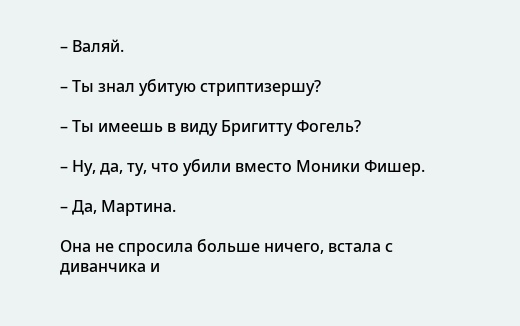– Валяй.

– Ты знал убитую стриптизершу?

– Ты имеешь в виду Бригитту Фогель?

– Ну, да, ту, что убили вместо Моники Фишер.

– Да, Мартина.

Она не спросила больше ничего, встала с диванчика и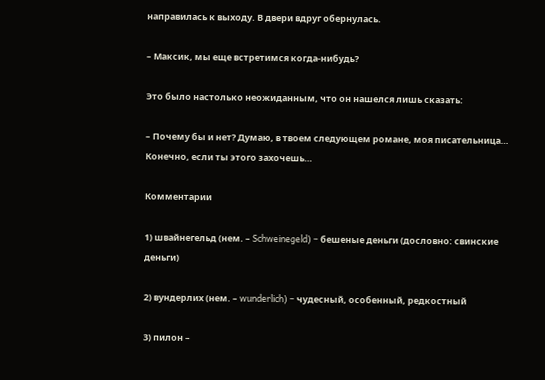направилась к выходу. В двери вдруг обернулась.

– Максик, мы еще встретимся когда-нибудь?

Это было настолько неожиданным, что он нашелся лишь сказать:

– Почему бы и нет? Думаю, в твоем следующем романе, моя писательница… Конечно, если ты этого захочешь…

Комментарии

1) швайнегельд (нем. – Schweinegeld) – бешеные деньги (дословно: свинские деньги)

2) вундерлих (нем. – wunderlich) – чудесный, особенный, редкостный

3) пилон –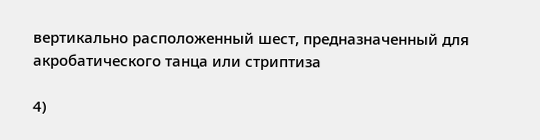вертикально расположенный шест, предназначенный для акробатического танца или стриптиза

4)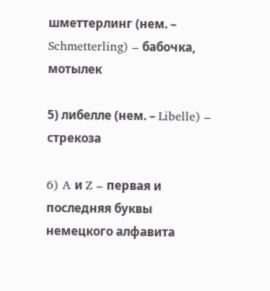шметтерлинг (нем. – Schmetterling) – бабочка, мотылек

5) либелле (нем. – Libelle) – стрекоза

6) A и Z – первая и последняя буквы немецкого алфавита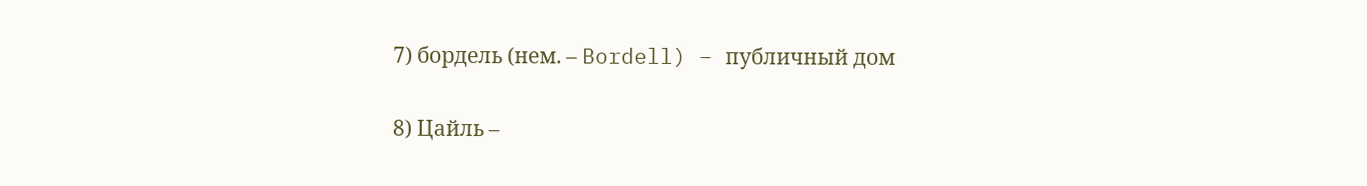7) бордель (нем. – Bordell) – публичный дом

8) Цайль –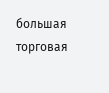большая торговая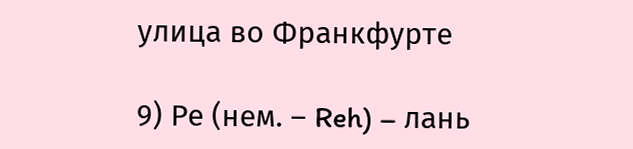улица во Франкфурте

9) Ре (нем. – Reh) – лань